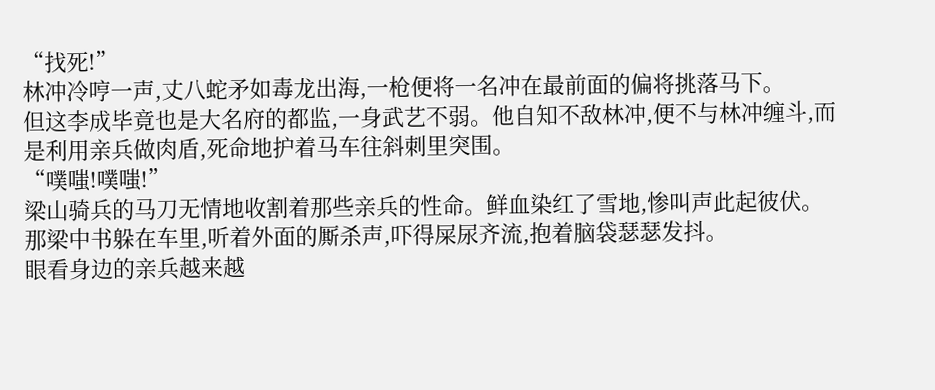“找死!”
林冲冷哼一声,丈八蛇矛如毒龙出海,一枪便将一名冲在最前面的偏将挑落马下。
但这李成毕竟也是大名府的都监,一身武艺不弱。他自知不敌林冲,便不与林冲缠斗,而是利用亲兵做肉盾,死命地护着马车往斜刺里突围。
“噗嗤!噗嗤!”
梁山骑兵的马刀无情地收割着那些亲兵的性命。鲜血染红了雪地,惨叫声此起彼伏。
那梁中书躲在车里,听着外面的厮杀声,吓得屎尿齐流,抱着脑袋瑟瑟发抖。
眼看身边的亲兵越来越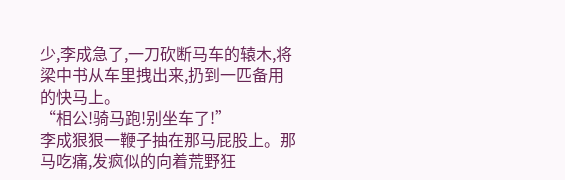少,李成急了,一刀砍断马车的辕木,将梁中书从车里拽出来,扔到一匹备用的快马上。
“相公!骑马跑!别坐车了!”
李成狠狠一鞭子抽在那马屁股上。那马吃痛,发疯似的向着荒野狂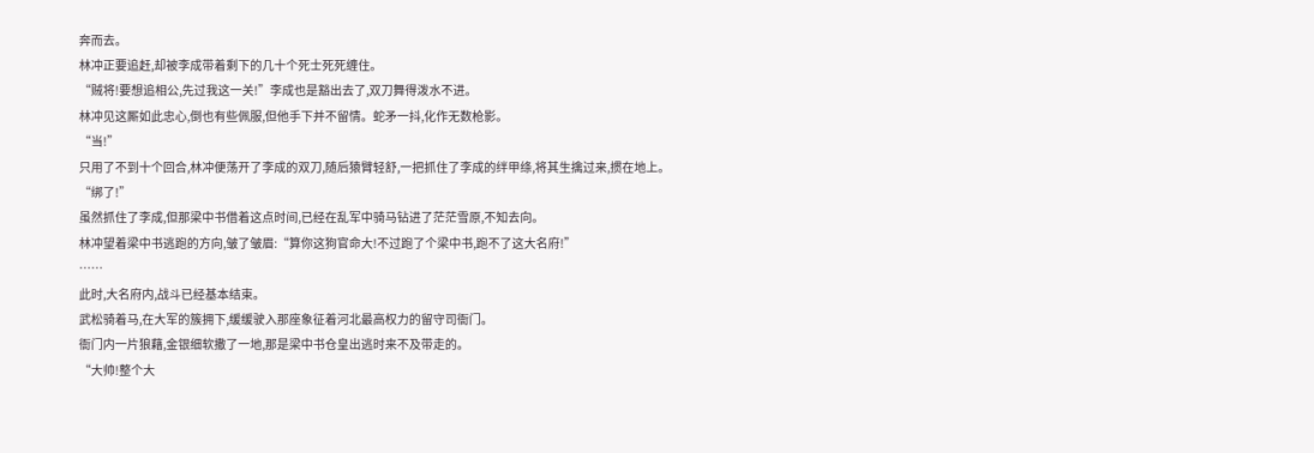奔而去。
林冲正要追赶,却被李成带着剩下的几十个死士死死缠住。
“贼将!要想追相公,先过我这一关!”李成也是豁出去了,双刀舞得泼水不进。
林冲见这厮如此忠心,倒也有些佩服,但他手下并不留情。蛇矛一抖,化作无数枪影。
“当!”
只用了不到十个回合,林冲便荡开了李成的双刀,随后猿臂轻舒,一把抓住了李成的绊甲绦,将其生擒过来,掼在地上。
“绑了!”
虽然抓住了李成,但那梁中书借着这点时间,已经在乱军中骑马钻进了茫茫雪原,不知去向。
林冲望着梁中书逃跑的方向,皱了皱眉:“算你这狗官命大!不过跑了个梁中书,跑不了这大名府!”
……
此时,大名府内,战斗已经基本结束。
武松骑着马,在大军的簇拥下,缓缓驶入那座象征着河北最高权力的留守司衙门。
衙门内一片狼藉,金银细软撒了一地,那是梁中书仓皇出逃时来不及带走的。
“大帅!整个大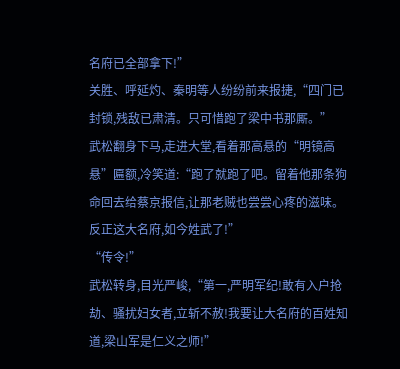名府已全部拿下!”
关胜、呼延灼、秦明等人纷纷前来报捷,“四门已封锁,残敌已肃清。只可惜跑了梁中书那厮。”
武松翻身下马,走进大堂,看着那高悬的“明镜高悬”匾额,冷笑道:“跑了就跑了吧。留着他那条狗命回去给蔡京报信,让那老贼也尝尝心疼的滋味。反正这大名府,如今姓武了!”
“传令!”
武松转身,目光严峻,“第一,严明军纪!敢有入户抢劫、骚扰妇女者,立斩不赦!我要让大名府的百姓知道,梁山军是仁义之师!”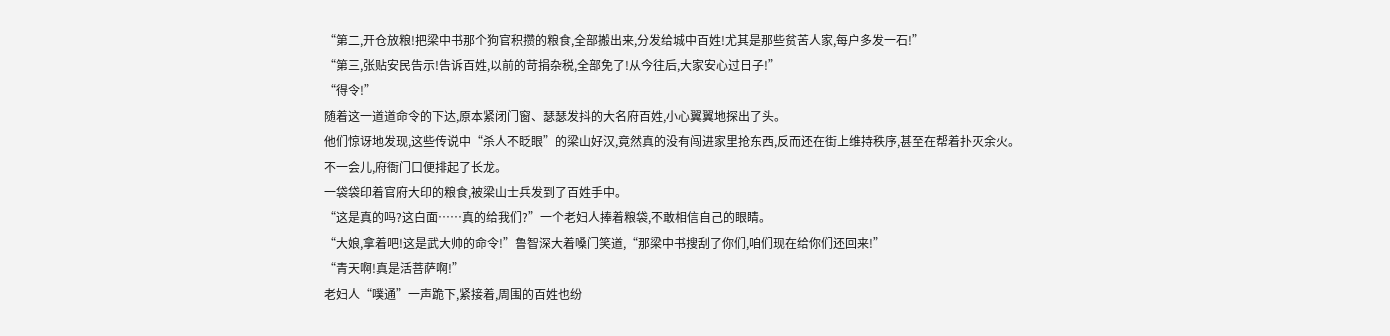“第二,开仓放粮!把梁中书那个狗官积攒的粮食,全部搬出来,分发给城中百姓!尤其是那些贫苦人家,每户多发一石!”
“第三,张贴安民告示!告诉百姓,以前的苛捐杂税,全部免了!从今往后,大家安心过日子!”
“得令!”
随着这一道道命令的下达,原本紧闭门窗、瑟瑟发抖的大名府百姓,小心翼翼地探出了头。
他们惊讶地发现,这些传说中“杀人不眨眼”的梁山好汉,竟然真的没有闯进家里抢东西,反而还在街上维持秩序,甚至在帮着扑灭余火。
不一会儿,府衙门口便排起了长龙。
一袋袋印着官府大印的粮食,被梁山士兵发到了百姓手中。
“这是真的吗?这白面……真的给我们?”一个老妇人捧着粮袋,不敢相信自己的眼睛。
“大娘,拿着吧!这是武大帅的命令!”鲁智深大着嗓门笑道,“那梁中书搜刮了你们,咱们现在给你们还回来!”
“青天啊!真是活菩萨啊!”
老妇人“噗通”一声跪下,紧接着,周围的百姓也纷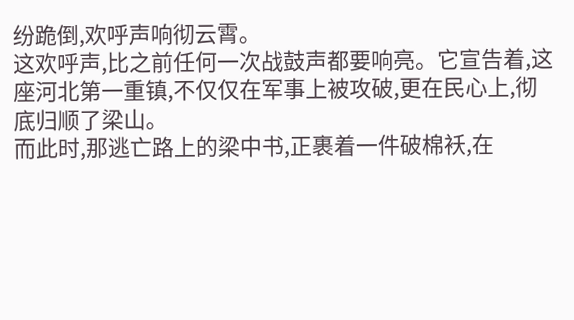纷跪倒,欢呼声响彻云霄。
这欢呼声,比之前任何一次战鼓声都要响亮。它宣告着,这座河北第一重镇,不仅仅在军事上被攻破,更在民心上,彻底归顺了梁山。
而此时,那逃亡路上的梁中书,正裹着一件破棉袄,在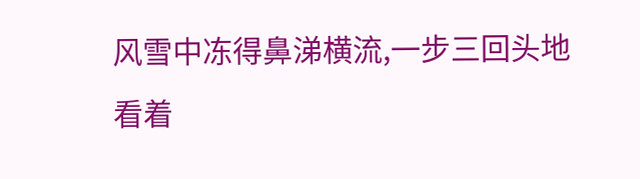风雪中冻得鼻涕横流,一步三回头地看着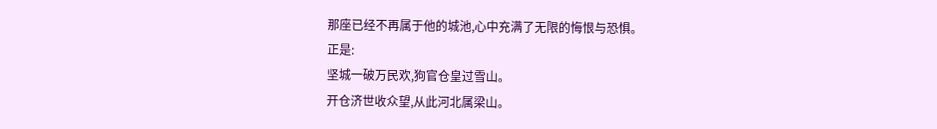那座已经不再属于他的城池,心中充满了无限的悔恨与恐惧。
正是:
坚城一破万民欢,狗官仓皇过雪山。
开仓济世收众望,从此河北属梁山。